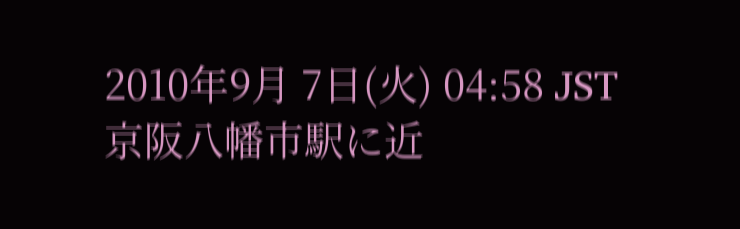2010年9月 7日(火) 04:58 JST
京阪八幡市駅に近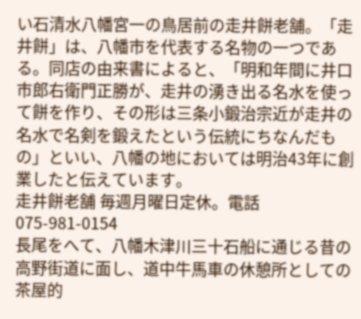い石清水八幡宮一の鳥居前の走井餅老舗。「走井餅」は、八幡市を代表する名物の一つである。同店の由来書によると、「明和年間に井口市郎右衛門正勝が、走井の湧き出る名水を使って餅を作り、その形は三条小鍛治宗近が走井の名水で名剣を鍛えたという伝統にちなんだもの」といい、八幡の地においては明治43年に創業したと伝えています。
走井餅老舗 毎週月曜日定休。電話075-981-0154
長尾をへて、八幡木津川三十石船に通じる昔の高野街道に面し、道中牛馬車の休憩所としての茶屋的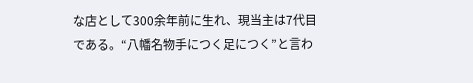な店として300余年前に生れ、現当主は7代目である。“八幡名物手につく足につく”と言わ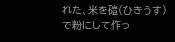れた、米を磑(ひきうす)で粉にして作っ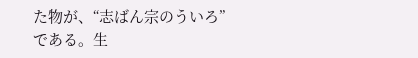た物が、“志ばん宗のういろ”である。生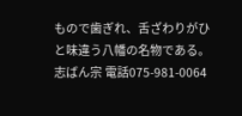もので歯ぎれ、舌ざわりがひと味違う八幡の名物である。
志ばん宗 電話075-981-0064